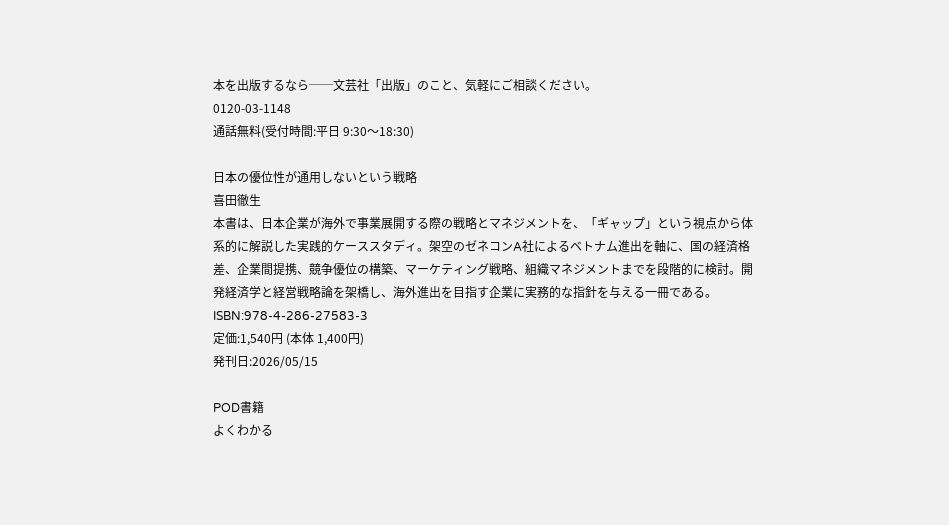本を出版するなら──文芸社「出版」のこと、気軽にご相談ください。
0120-03-1148
通話無料(受付時間:平日 9:30〜18:30)

日本の優位性が通用しないという戦略
喜田徹生
本書は、日本企業が海外で事業展開する際の戦略とマネジメントを、「ギャップ」という視点から体系的に解説した実践的ケーススタディ。架空のゼネコンA社によるベトナム進出を軸に、国の経済格差、企業間提携、競争優位の構築、マーケティング戦略、組織マネジメントまでを段階的に検討。開発経済学と経営戦略論を架橋し、海外進出を目指す企業に実務的な指針を与える一冊である。
ISBN:978-4-286-27583-3
定価:1,540円 (本体 1,400円)
発刊日:2026/05/15

POD書籍
よくわかる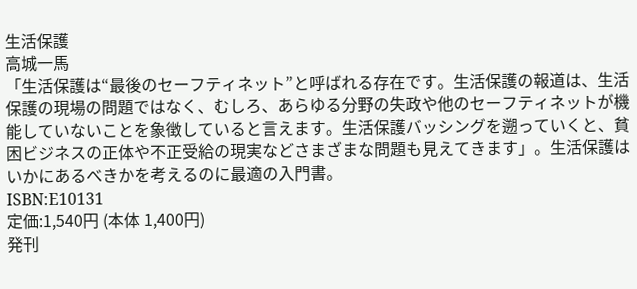生活保護
高城一馬
「生活保護は“最後のセーフティネット”と呼ばれる存在です。生活保護の報道は、生活保護の現場の問題ではなく、むしろ、あらゆる分野の失政や他のセーフティネットが機能していないことを象徴していると言えます。生活保護バッシングを遡っていくと、貧困ビジネスの正体や不正受給の現実などさまざまな問題も見えてきます」。生活保護はいかにあるべきかを考えるのに最適の入門書。
ISBN:E10131
定価:1,540円 (本体 1,400円)
発刊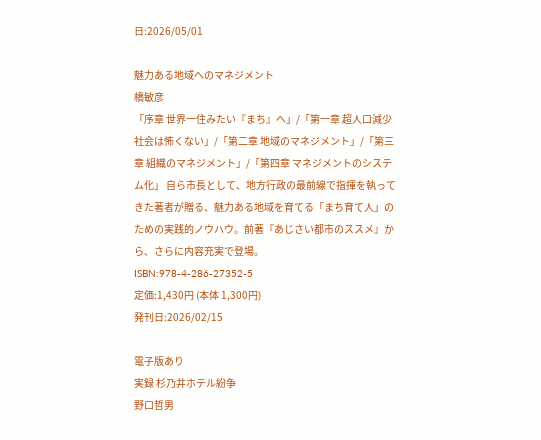日:2026/05/01

魅力ある地域へのマネジメント
橋敏彦
「序章 世界一住みたい『まち』へ」/「第一章 超人口減少社会は怖くない」/「第二章 地域のマネジメント」/「第三章 組織のマネジメント」/「第四章 マネジメントのシステム化」 自ら市長として、地方行政の最前線で指揮を執ってきた著者が贈る、魅力ある地域を育てる「まち育て人」のための実践的ノウハウ。前著『あじさい都市のススメ』から、さらに内容充実で登場。
ISBN:978-4-286-27352-5
定価:1,430円 (本体 1,300円)
発刊日:2026/02/15

電子版あり
実録 杉乃井ホテル紛争
野口哲男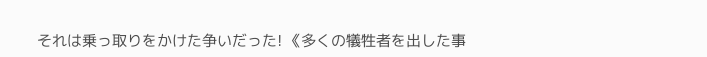それは乗っ取りをかけた争いだった! 《多くの犠牲者を出した事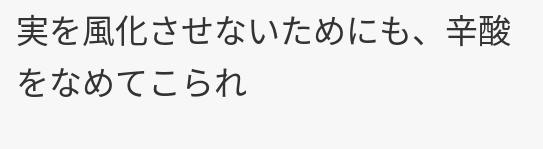実を風化させないためにも、辛酸をなめてこられ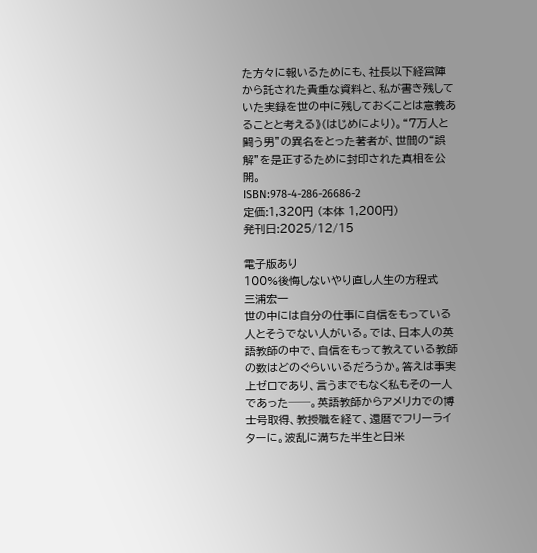た方々に報いるためにも、社長以下経営陣から託された貴重な資料と、私が書き残していた実録を世の中に残しておくことは意義あることと考える》(はじめにより)。“7万人と闘う男”の異名をとった著者が、世間の“誤解”を是正するために封印された真相を公開。
ISBN:978-4-286-26686-2
定価:1,320円 (本体 1,200円)
発刊日:2025/12/15

電子版あり
100%後悔しないやり直し人生の方程式
三浦宏一
世の中には自分の仕事に自信をもっている人とそうでない人がいる。では、日本人の英語教師の中で、自信をもって教えている教師の数はどのぐらいいるだろうか。答えは事実上ゼロであり、言うまでもなく私もその一人であった──。英語教師からアメリカでの博士号取得、教授職を経て、還暦でフリーライターに。波乱に満ちた半生と日米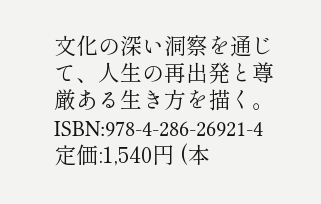文化の深い洞察を通じて、人生の再出発と尊厳ある生き方を描く。
ISBN:978-4-286-26921-4
定価:1,540円 (本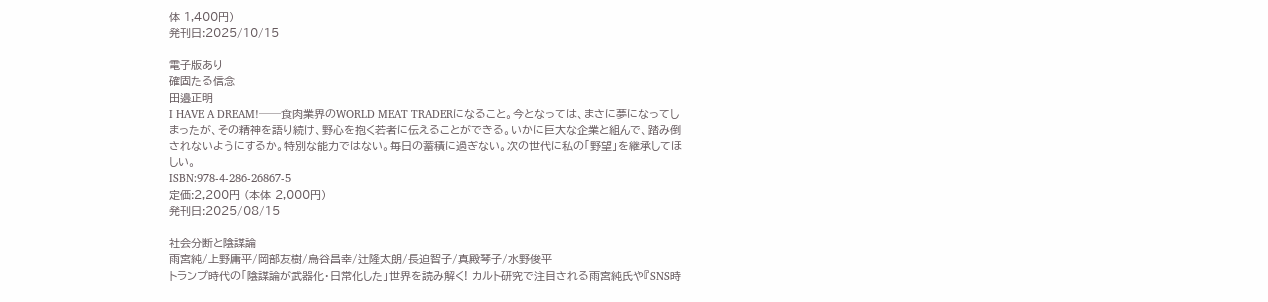体 1,400円)
発刊日:2025/10/15

電子版あり
確固たる信念
田邉正明
I HAVE A DREAM!──食肉業界のWORLD MEAT TRADERになること。今となっては、まさに夢になってしまったが、その精神を語り続け、野心を抱く若者に伝えることができる。いかに巨大な企業と組んで、踏み倒されないようにするか。特別な能力ではない。毎日の蓄積に過ぎない。次の世代に私の「野望」を継承してほしい。
ISBN:978-4-286-26867-5
定価:2,200円 (本体 2,000円)
発刊日:2025/08/15

社会分断と陰謀論
雨宮純/上野庸平/岡部友樹/烏谷昌幸/辻隆太朗/長迫智子/真殿琴子/水野俊平
トランプ時代の「陰謀論が武器化・日常化した」世界を読み解く! カルト研究で注目される雨宮純氏や『SNS時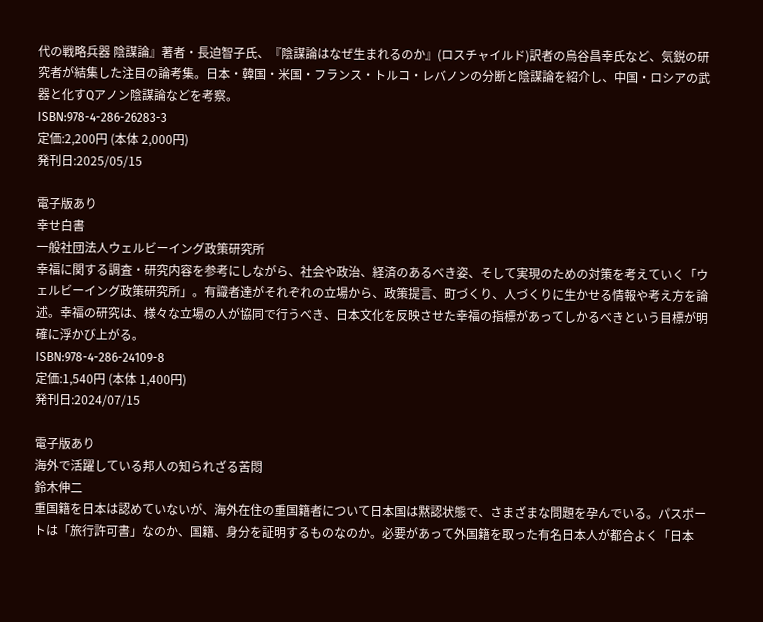代の戦略兵器 陰謀論』著者・長迫智子氏、『陰謀論はなぜ生まれるのか』(ロスチャイルド)訳者の烏谷昌幸氏など、気鋭の研究者が結集した注目の論考集。日本・韓国・米国・フランス・トルコ・レバノンの分断と陰謀論を紹介し、中国・ロシアの武器と化すQアノン陰謀論などを考察。
ISBN:978-4-286-26283-3
定価:2,200円 (本体 2,000円)
発刊日:2025/05/15

電子版あり
幸せ白書
一般社団法人ウェルビーイング政策研究所
幸福に関する調査・研究内容を参考にしながら、社会や政治、経済のあるべき姿、そして実現のための対策を考えていく「ウェルビーイング政策研究所」。有識者達がそれぞれの立場から、政策提言、町づくり、人づくりに生かせる情報や考え方を論述。幸福の研究は、様々な立場の人が協同で行うべき、日本文化を反映させた幸福の指標があってしかるべきという目標が明確に浮かび上がる。
ISBN:978-4-286-24109-8
定価:1,540円 (本体 1,400円)
発刊日:2024/07/15

電子版あり
海外で活躍している邦人の知られざる苦悶
鈴木伸二
重国籍を日本は認めていないが、海外在住の重国籍者について日本国は黙認状態で、さまざまな問題を孕んでいる。パスポートは「旅行許可書」なのか、国籍、身分を証明するものなのか。必要があって外国籍を取った有名日本人が都合よく「日本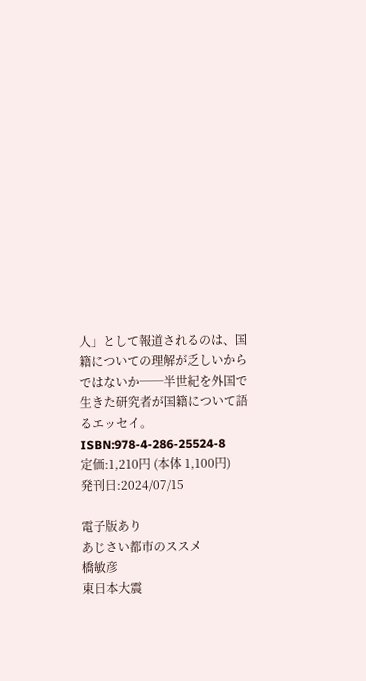人」として報道されるのは、国籍についての理解が乏しいからではないか──半世紀を外国で生きた研究者が国籍について語るエッセイ。
ISBN:978-4-286-25524-8
定価:1,210円 (本体 1,100円)
発刊日:2024/07/15

電子版あり
あじさい都市のススメ
橋敏彦
東日本大震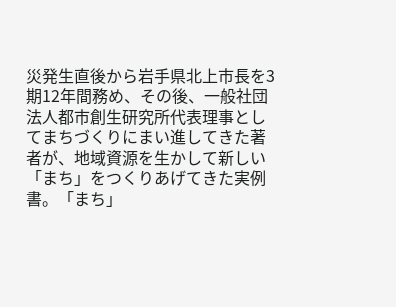災発生直後から岩手県北上市長を3期12年間務め、その後、一般社団法人都市創生研究所代表理事としてまちづくりにまい進してきた著者が、地域資源を生かして新しい「まち」をつくりあげてきた実例書。「まち」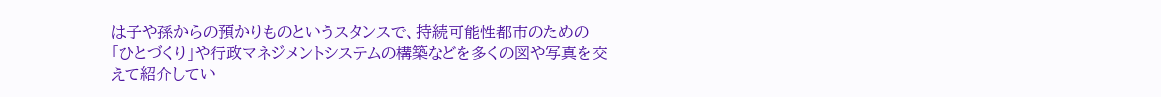は子や孫からの預かりものというスタンスで、持続可能性都市のための「ひとづくり」や行政マネジメントシステムの構築などを多くの図や写真を交えて紹介してい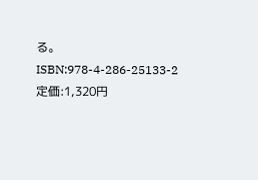る。
ISBN:978-4-286-25133-2
定価:1,320円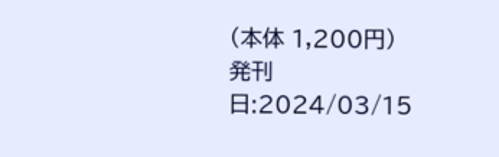(本体 1,200円)
発刊日:2024/03/15